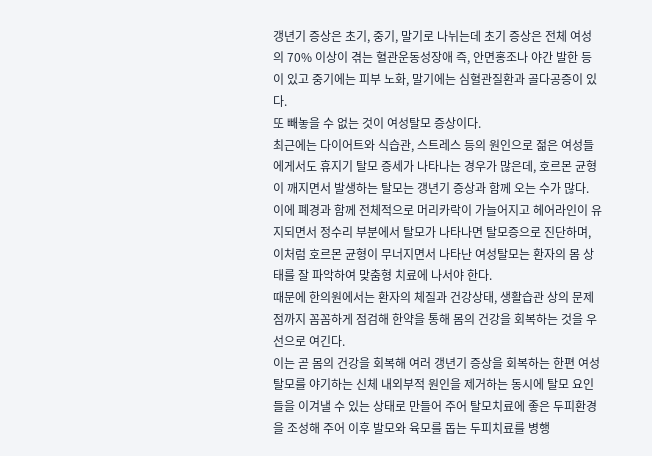갱년기 증상은 초기, 중기, 말기로 나뉘는데 초기 증상은 전체 여성의 70% 이상이 겪는 혈관운동성장애 즉, 안면홍조나 야간 발한 등이 있고 중기에는 피부 노화, 말기에는 심혈관질환과 골다공증이 있다.
또 빼놓을 수 없는 것이 여성탈모 증상이다.
최근에는 다이어트와 식습관, 스트레스 등의 원인으로 젊은 여성들에게서도 휴지기 탈모 증세가 나타나는 경우가 많은데, 호르몬 균형이 깨지면서 발생하는 탈모는 갱년기 증상과 함께 오는 수가 많다.
이에 폐경과 함께 전체적으로 머리카락이 가늘어지고 헤어라인이 유지되면서 정수리 부분에서 탈모가 나타나면 탈모증으로 진단하며, 이처럼 호르몬 균형이 무너지면서 나타난 여성탈모는 환자의 몸 상태를 잘 파악하여 맞춤형 치료에 나서야 한다.
때문에 한의원에서는 환자의 체질과 건강상태, 생활습관 상의 문제점까지 꼼꼼하게 점검해 한약을 통해 몸의 건강을 회복하는 것을 우선으로 여긴다.
이는 곧 몸의 건강을 회복해 여러 갱년기 증상을 회복하는 한편 여성탈모를 야기하는 신체 내외부적 원인을 제거하는 동시에 탈모 요인들을 이겨낼 수 있는 상태로 만들어 주어 탈모치료에 좋은 두피환경을 조성해 주어 이후 발모와 육모를 돕는 두피치료를 병행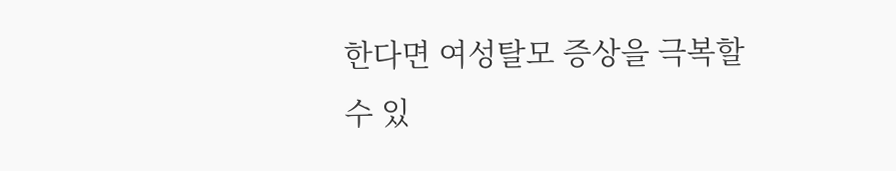한다면 여성탈모 증상을 극복할 수 있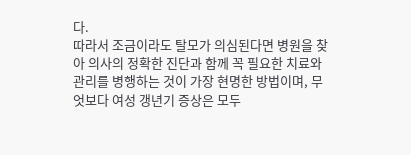다.
따라서 조금이라도 탈모가 의심된다면 병원을 찾아 의사의 정확한 진단과 함께 꼭 필요한 치료와 관리를 병행하는 것이 가장 현명한 방법이며, 무엇보다 여성 갱년기 증상은 모두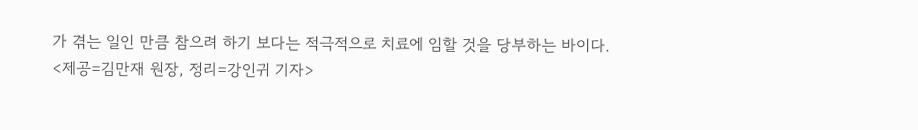가 겪는 일인 만큼 참으려 하기 보다는 적극적으로 치료에 임할 것을 당부하는 바이다.
<제공=김만재 원장, 정리=강인귀 기자>